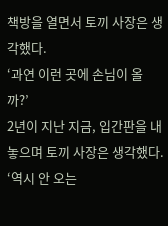책방을 열면서 토끼 사장은 생각했다.
‘과연 이런 곳에 손님이 올까?’
2년이 지난 지금, 입간판을 내놓으며 토끼 사장은 생각했다.
‘역시 안 오는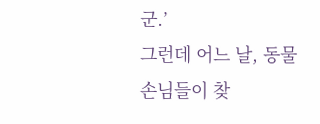군.’
그런데 어느 날, 동물 손님들이 찾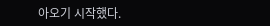아오기 시작했다.